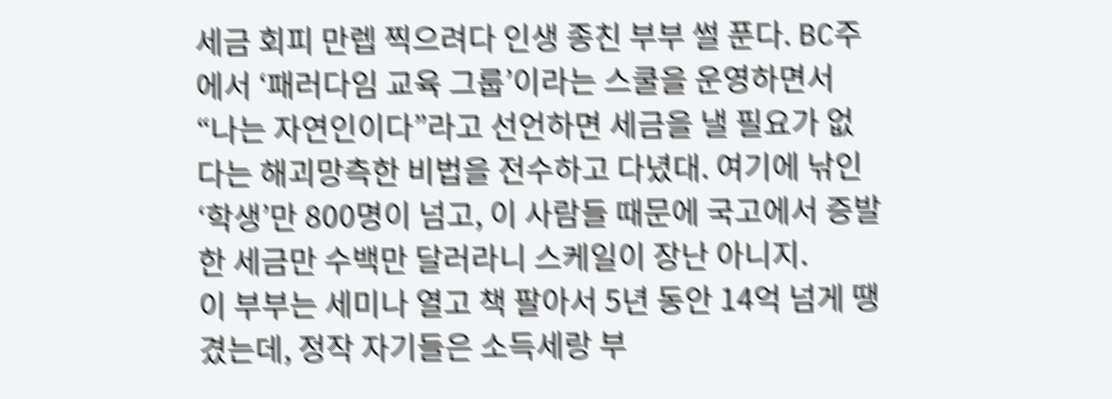세금 회피 만렙 찍으려다 인생 종친 부부 썰 푼다. BC주에서 ‘패러다임 교육 그룹’이라는 스쿨을 운영하면서 “나는 자연인이다”라고 선언하면 세금을 낼 필요가 없다는 해괴망측한 비법을 전수하고 다녔대. 여기에 낚인 ‘학생’만 800명이 넘고, 이 사람들 때문에 국고에서 증발한 세금만 수백만 달러라니 스케일이 장난 아니지.
이 부부는 세미나 열고 책 팔아서 5년 동안 14억 넘게 땡겼는데, 정작 자기들은 소득세랑 부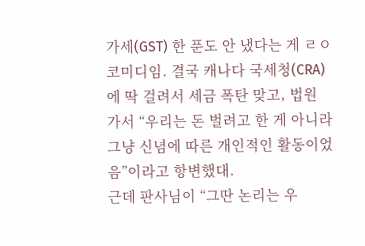가세(GST) 한 푼도 안 냈다는 게 ㄹㅇ 코미디임. 결국 캐나다 국세청(CRA)에 딱 걸려서 세금 폭탄 맞고, 법원 가서 “우리는 돈 벌려고 한 게 아니라 그냥 신념에 따른 개인적인 활동이었음”이라고 항변했대.
근데 판사님이 “그딴 논리는 우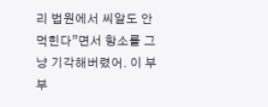리 법원에서 씨알도 안 먹힌다”면서 항소를 그냥 기각해버렸어. 이 부부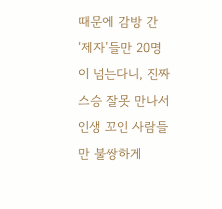때문에 감방 간 ‘제자’들만 20명이 넘는다니, 진짜 스승 잘못 만나서 인생 꼬인 사람들만 불쌍하게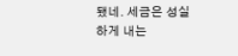됐네. 세금은 성실하게 내는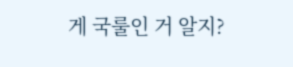게 국룰인 거 알지?